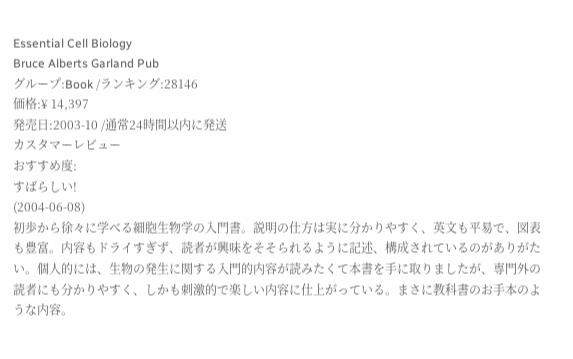Essential Cell Biology
Bruce Alberts Garland Pub
グループ:Book /ランキング:28146
価格:¥ 14,397
発売日:2003-10 /通常24時間以内に発送
カスタマーレビュー
おすすめ度:
すばらしい!
(2004-06-08)
初歩から徐々に学べる細胞生物学の入門書。説明の仕方は実に分かりやすく、英文も平易で、図表も豊富。内容もドライすぎず、読者が興味をそそられるように記述、構成されているのがありがたい。個人的には、生物の発生に関する入門的内容が読みたくて本書を手に取りましたが、専門外の読者にも分かりやすく、しかも刺激的で楽しい内容に仕上がっている。まさに教科書のお手本のような内容。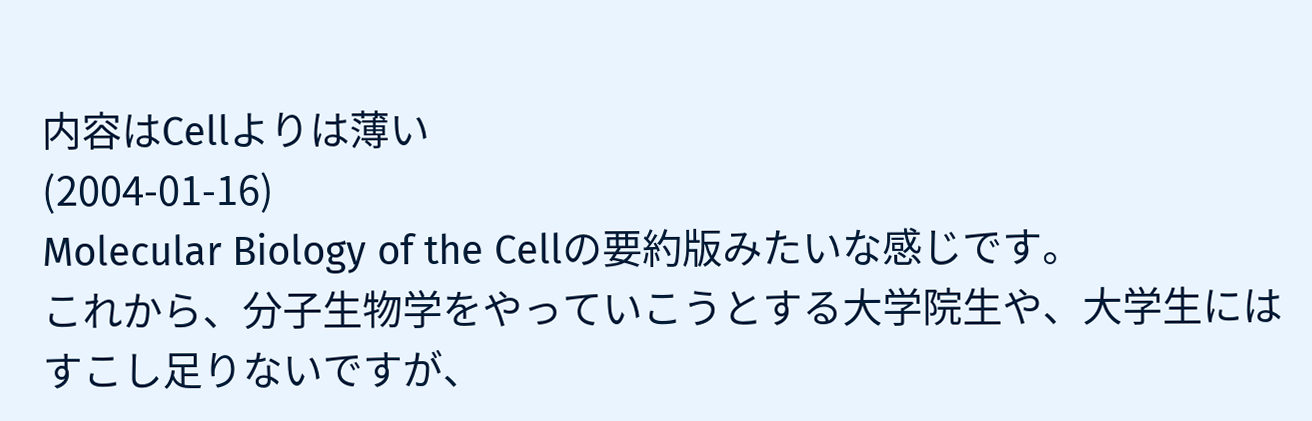内容はCellよりは薄い
(2004-01-16)
Molecular Biology of the Cellの要約版みたいな感じです。
これから、分子生物学をやっていこうとする大学院生や、大学生にはすこし足りないですが、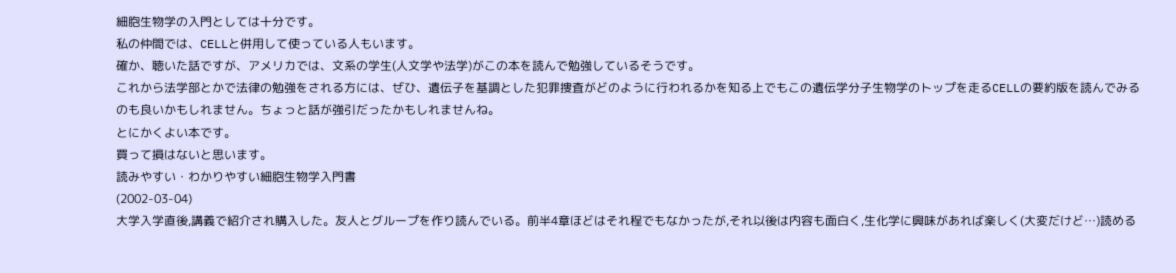細胞生物学の入門としては十分です。
私の仲間では、CELLと併用して使っている人もいます。
確か、聴いた話ですが、アメリカでは、文系の学生(人文学や法学)がこの本を読んで勉強しているそうです。
これから法学部とかで法律の勉強をされる方には、ぜひ、遺伝子を基調とした犯罪捜査がどのように行われるかを知る上でもこの遺伝学分子生物学のトップを走るCELLの要約版を読んでみるのも良いかもしれません。ちょっと話が強引だったかもしれませんね。
とにかくよい本です。
買って損はないと思います。
読みやすい・わかりやすい細胞生物学入門書
(2002-03-04)
大学入学直後,講義で紹介され購入した。友人とグループを作り読んでいる。前半4章ほどはそれ程でもなかったが,それ以後は内容も面白く,生化学に興味があれば楽しく(大変だけど…)読める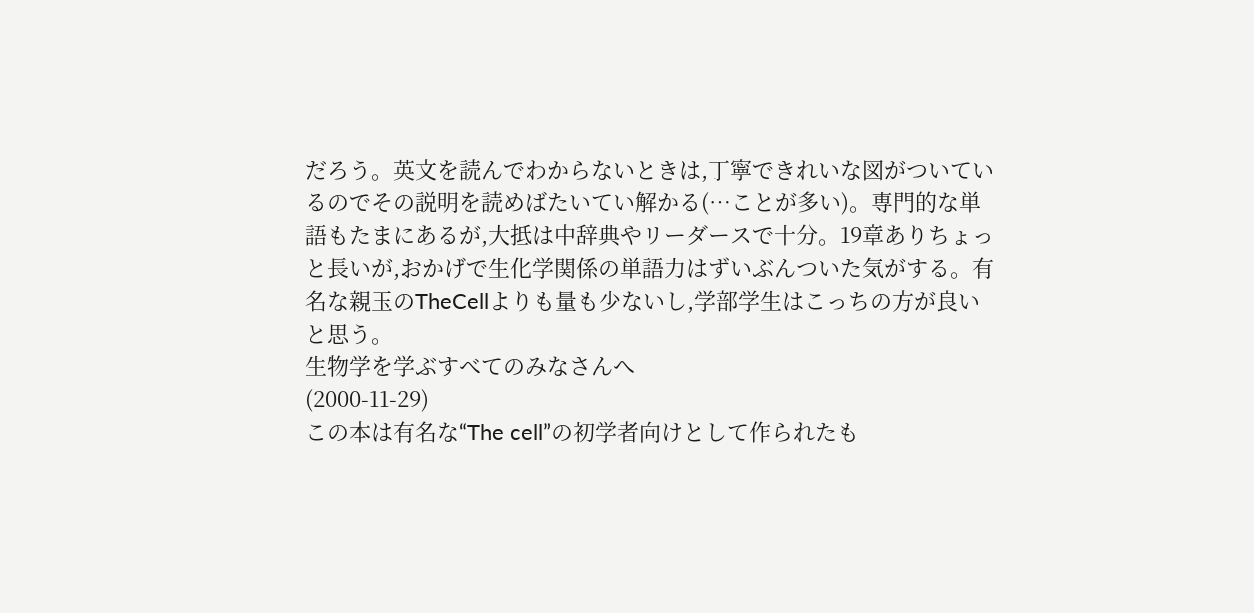だろう。英文を読んでわからないときは,丁寧できれいな図がついているのでその説明を読めばたいてい解かる(…ことが多い)。専門的な単語もたまにあるが,大抵は中辞典やリーダースで十分。19章ありちょっと長いが,おかげで生化学関係の単語力はずいぶんついた気がする。有名な親玉のTheCellよりも量も少ないし,学部学生はこっちの方が良いと思う。
生物学を学ぶすべてのみなさんへ
(2000-11-29)
この本は有名な“The cell”の初学者向けとして作られたも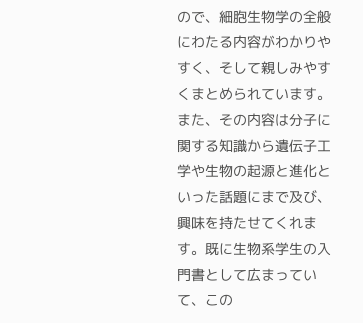ので、細胞生物学の全般にわたる内容がわかりやすく、そして親しみやすくまとめられています。また、その内容は分子に関する知識から遺伝子工学や生物の起源と進化といった話題にまで及び、興味を持たせてくれます。既に生物系学生の入門書として広まっていて、この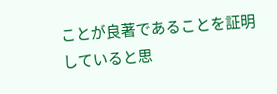ことが良著であることを証明していると思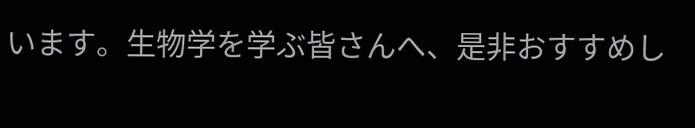います。生物学を学ぶ皆さんへ、是非おすすめし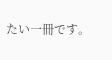たい一冊です。